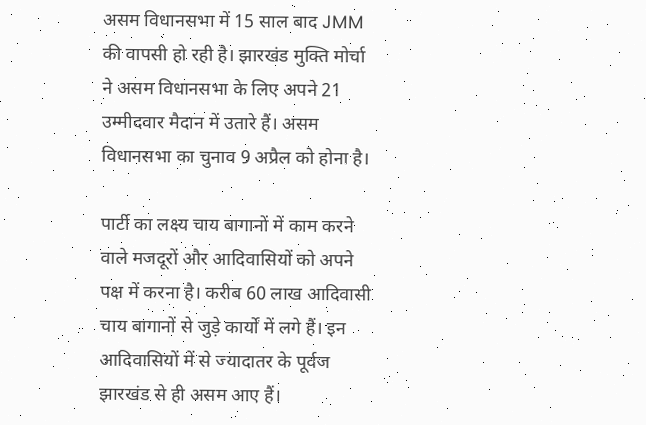असम विधानसभा में 15 साल बाद JMM की वापसी हो रही है। झारखंड मुक्ति मोर्चा ने असम विधानसभा के लिए अपने 21 उम्मीदवार मैदान में उतारे हैं। असम विधानसभा का चुनाव 9 अप्रैल को होना है।

पार्टी का लक्ष्य चाय बागानों में काम करने वाले मजदूरों और आदिवासियों को अपने पक्ष में करना है। करीब 60 लाख आदिवासी चाय बागानों से जुड़े कार्यों में लगे हैं। इन आदिवासियों में से ज्यादातर के पूर्वज झारखंड से ही असम आए हैं।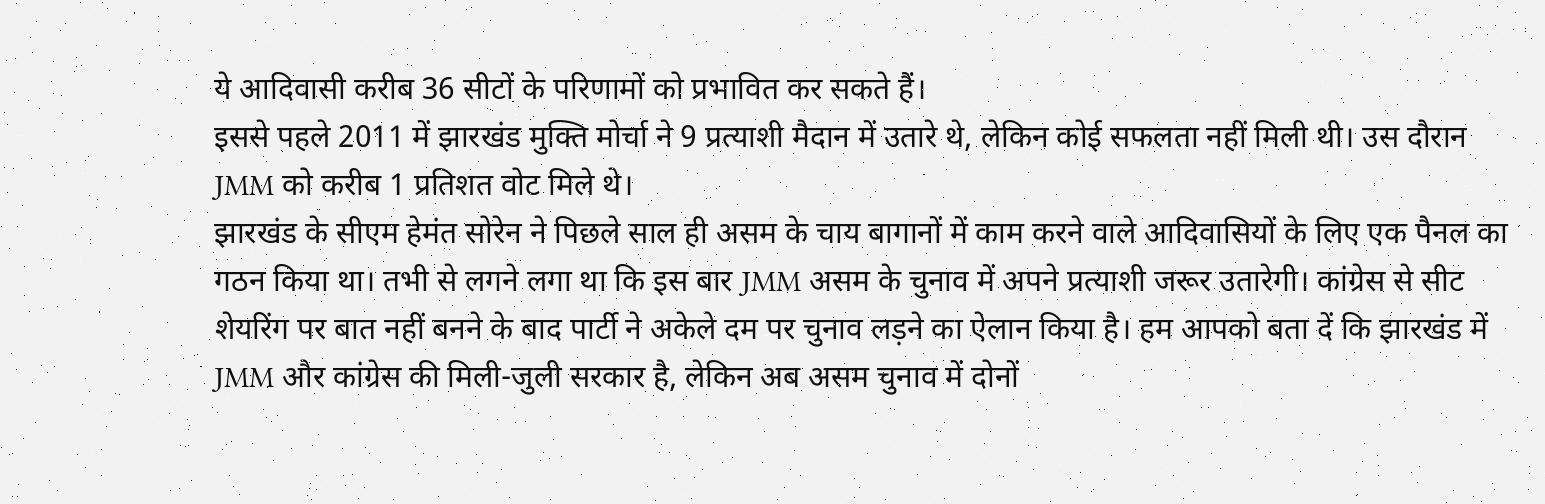ये आदिवासी करीब 36 सीटों के परिणामों को प्रभावित कर सकते हैं।
इससे पहले 2011 में झारखंड मुक्ति मोर्चा ने 9 प्रत्याशी मैदान में उतारे थे, लेकिन कोई सफलता नहीं मिली थी। उस दौरान JMM को करीब 1 प्रतिशत वोट मिले थे।
झारखंड के सीएम हेमंत सोरेन ने पिछले साल ही असम के चाय बागानों में काम करने वाले आदिवासियों के लिए एक पैनल का गठन किया था। तभी से लगने लगा था कि इस बार JMM असम के चुनाव में अपने प्रत्याशी जरूर उतारेगी। कांग्रेस से सीट शेयरिंग पर बात नहीं बनने के बाद पार्टी ने अकेले दम पर चुनाव लड़ने का ऐलान किया है। हम आपको बता दें कि झारखंड में JMM और कांग्रेस की मिली-जुली सरकार है, लेकिन अब असम चुनाव में दोनों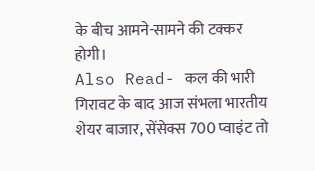के बीच आमने-सामने की टक्कर होगी।
Also Read- कल की भारी गिरावट के बाद आज संभला भारतीय शेयर बाजार, सेंसेक्स 700 प्वाइंट तो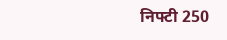निफ्टी 250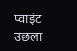प्वाइंट उछला